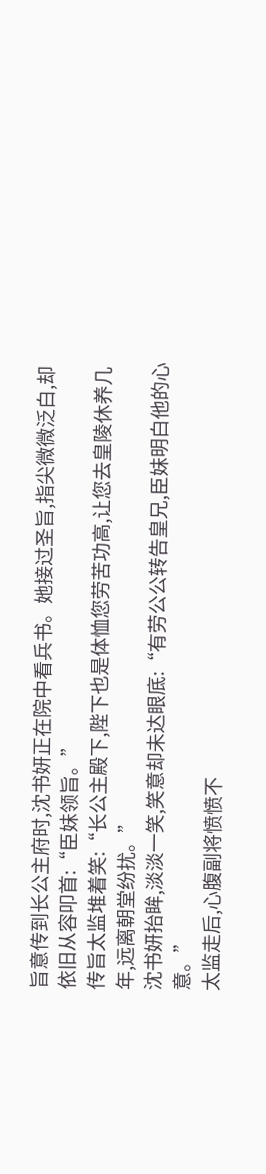旨意传到长公主府时,沈书妍正在院中看兵书。她接过圣旨,指尖微微泛白,却依旧从容叩首:“臣妹领旨。”
传旨太监堆着笑:“长公主殿下,陛下也是体恤您劳苦功高,让您去皇陵休养几年,远离朝堂纷扰。”
沈书妍抬眸,淡淡一笑,笑意却未达眼底:“有劳公公转告皇兄,臣妹明白他的心意。”
太监走后,心腹副将愤愤不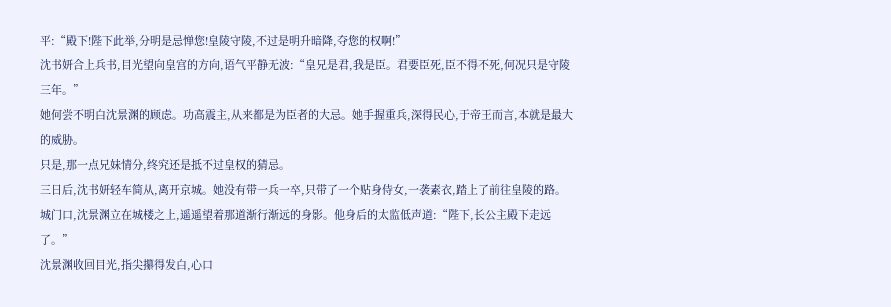平:“殿下!陛下此举,分明是忌惮您!皇陵守陵,不过是明升暗降,夺您的权啊!”
沈书妍合上兵书,目光望向皇宫的方向,语气平静无波:“皇兄是君,我是臣。君要臣死,臣不得不死,何况只是守陵三年。”
她何尝不明白沈景渊的顾虑。功高震主,从来都是为臣者的大忌。她手握重兵,深得民心,于帝王而言,本就是最大的威胁。
只是,那一点兄妹情分,终究还是抵不过皇权的猜忌。
三日后,沈书妍轻车简从,离开京城。她没有带一兵一卒,只带了一个贴身侍女,一袭素衣,踏上了前往皇陵的路。
城门口,沈景渊立在城楼之上,遥遥望着那道渐行渐远的身影。他身后的太监低声道:“陛下,长公主殿下走远了。”
沈景渊收回目光,指尖攥得发白,心口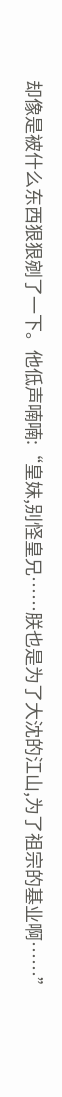却像是被什么东西狠狠剜了一下。他低声喃喃:“皇妹,别怪皇兄……朕也是为了大沈的江山,为了祖宗的基业啊……”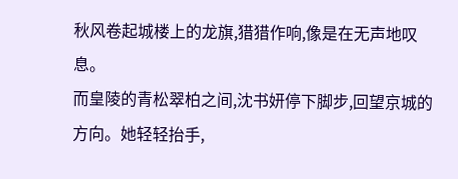秋风卷起城楼上的龙旗,猎猎作响,像是在无声地叹息。
而皇陵的青松翠柏之间,沈书妍停下脚步,回望京城的方向。她轻轻抬手,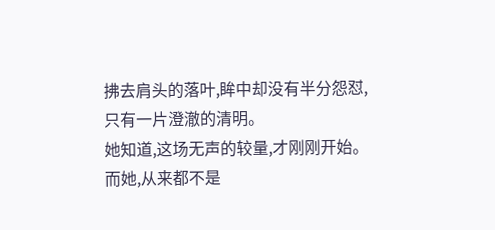拂去肩头的落叶,眸中却没有半分怨怼,只有一片澄澈的清明。
她知道,这场无声的较量,才刚刚开始。而她,从来都不是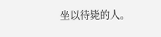坐以待毙的人。